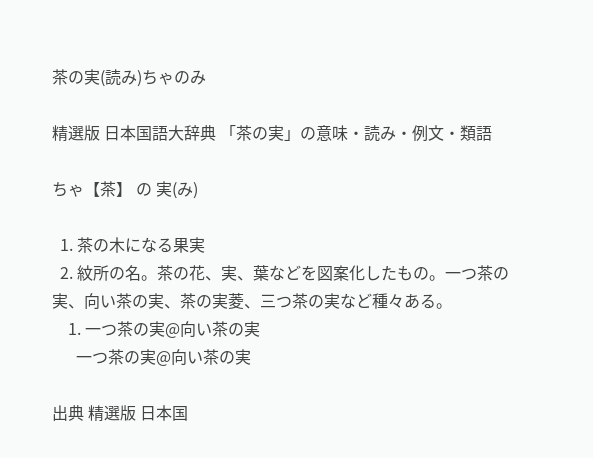茶の実(読み)ちゃのみ

精選版 日本国語大辞典 「茶の実」の意味・読み・例文・類語

ちゃ【茶】 の 実(み)

  1. 茶の木になる果実
  2. 紋所の名。茶の花、実、葉などを図案化したもの。一つ茶の実、向い茶の実、茶の実菱、三つ茶の実など種々ある。
    1. 一つ茶の実@向い茶の実
      一つ茶の実@向い茶の実

出典 精選版 日本国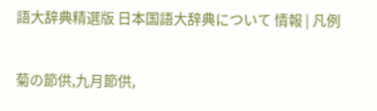語大辞典精選版 日本国語大辞典について 情報 | 凡例

菊の節供,九月節供,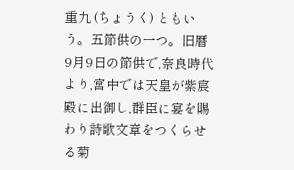重九 (ちょうく) ともいう。五節供の一つ。旧暦9月9日の節供で,奈良時代より,宮中では天皇が紫宸殿に出御し,群臣に宴を賜わり詩歌文章をつくらせる菊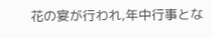花の宴が行われ,年中行事とな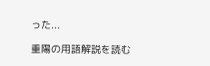った...

重陽の用語解説を読む